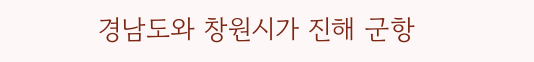경남도와 창원시가 진해 군항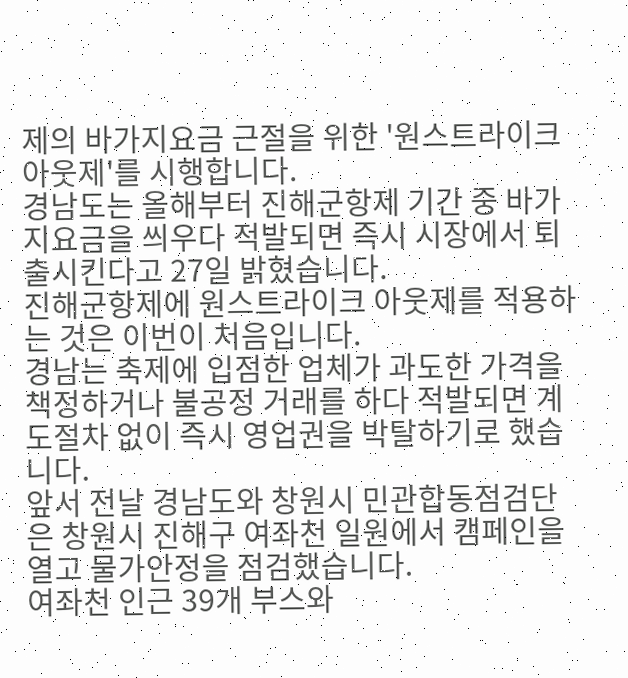제의 바가지요금 근절을 위한 '원스트라이크 아웃제'를 시행합니다.
경남도는 올해부터 진해군항제 기간 중 바가지요금을 씌우다 적발되면 즉시 시장에서 퇴출시킨다고 27일 밝혔습니다.
진해군항제에 원스트라이크 아웃제를 적용하는 것은 이번이 처음입니다.
경남는 축제에 입점한 업체가 과도한 가격을 책정하거나 불공정 거래를 하다 적발되면 계도절차 없이 즉시 영업권을 박탈하기로 했습니다.
앞서 전날 경남도와 창원시 민관합동점검단은 창원시 진해구 여좌천 일원에서 캠페인을 열고 물가안정을 점검했습니다.
여좌천 인근 39개 부스와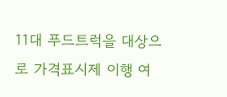11대 푸드트럭을 대상으로 가격표시제 이행 여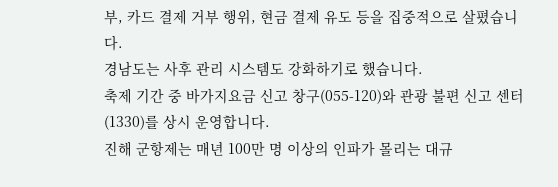부, 카드 결제 거부 행위, 현금 결제 유도 등을 집중적으로 살폈습니다.
경남도는 사후 관리 시스템도 강화하기로 했습니다.
축제 기간 중 바가지요금 신고 창구(055-120)와 관광 불편 신고 센터(1330)를 상시 운영합니다.
진해 군항제는 매년 100만 명 이상의 인파가 몰리는 대규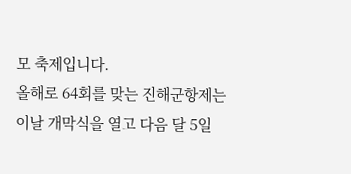모 축제입니다.
올해로 64회를 맞는 진해군항제는 이날 개막식을 열고 다음 달 5일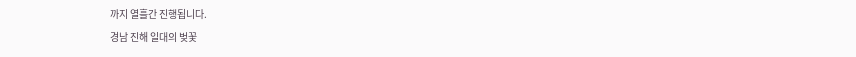까지 열흘간 진행됩니다.
경남 진해 일대의 벚꽃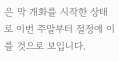은 막 개화를 시작한 상태로 이번 주말부터 절정에 이를 것으로 보입니다.